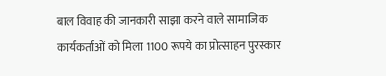बाल विवाह की जानकारी साझा करने वाले सामाजिक कार्यकर्ताओं को मिला 1100 रूपये का प्रोत्साहन पुरस्कार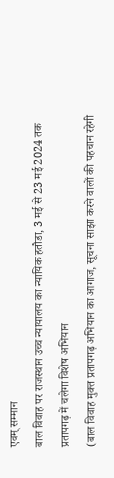एवम् सम्मान
बाल विवाह पर राजस्थान उच्च न्यायालय का न्यायिक हतौडा, 3 मई से 23 मई 2024 तक प्रतापगढ़ में चलेगा विशेष अभियान
(बाल विवाह मुक्त प्रतापगढ़ अभियान का आगाज, सूचना साझा करने वालों की पहचान रहेगी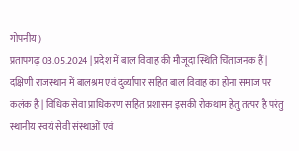गोपनीय)
प्रतापगढ़ 03.05.2024 | प्रदेश में बाल विवाह की मौजूदा स्थिति चिंताजनक हैं | दक्षिणी राजस्थान में बालश्रम एवं दुर्व्यापार सहित बाल विवाह का होना समाज पर कलंक है | विधिक सेवा प्राधिकरण सहित प्रशासन इसकी रोकथाम हेतु तत्पर है परंतु स्थानीय स्वयं सेवी संस्थाओं एवं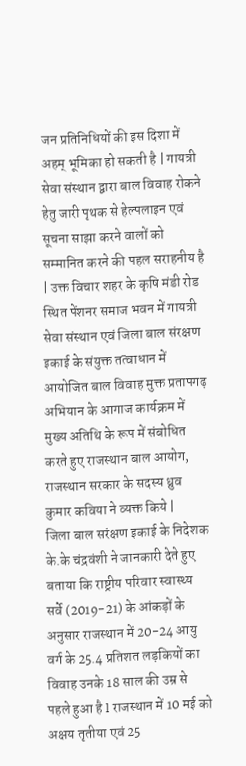जन प्रतिनिधियों की इस दिशा में अहम् भूमिका हो सकती है | गायत्री सेवा संस्थान द्वारा बाल विवाह रोकने हेतु जारी पृथक से हेल्पलाइन एवं सूचना साझा करने वालों को सम्मानित करने की पहल सराहनीय है | उक्त विचार शहर के कृषि मंडी रोड स्थित पेंशनर समाज भवन में गायत्री सेवा संस्थान एवं जिला बाल संरक्षण इकाई के संयुक्त तत्वाधान में आयोजित बाल विवाह मुक्त प्रतापगढ़ अभियान के आगाज कार्यक्रम में मुख्य अतिथि के रूप में संबोधित करते हुए राजस्थान बाल आयोग, राजस्थान सरकार के सदस्य ध्रुव कुमार कविया ने व्यक्त किये |
जिला बाल सरंक्षण इकाई के निदेशक के.के चंद्रवंशी ने जानकारी देते हुए बताया कि राष्ट्रीय परिवार स्वास्थ्य सर्वे (2019-21) के आंकड़ों के अनुसार राजस्थान में 20-24 आयु वर्ग के 25.4 प्रतिशत लड़कियों का विवाह उनके 18 साल की उम्र से पहले हुआ है l राजस्थान में 10 मई को अक्षय तृतीया एवं 25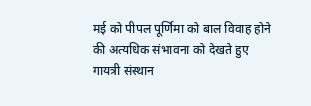मई को पीपल पूर्णिमा को बाल विवाह होने की अत्यधिक संभावना को देखते हुए गायत्री संस्थान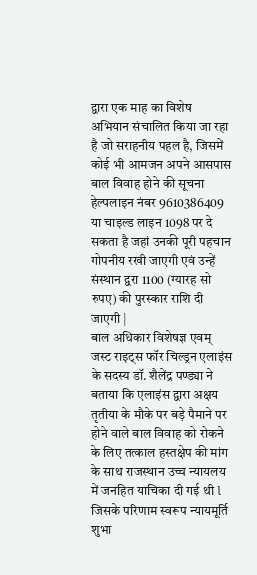द्वारा एक माह का विशेष अभियान संचालित किया जा रहा है जो सराहनीय पहल है, जिसमें कोई भी आमजन अपने आसपास बाल विवाह होने की सूचना हेल्पलाइन नंबर 9610386409 या चाइल्ड लाइन 1098 पर दे सकता है जहां उनकी पूरी पहचान गोपनीय रखी जाएगी एवं उन्हें संस्थान द्वरा 1100 (ग्यारह सो रुपए) की पुरस्कार राशि दी जाएगी |
बाल अधिकार विशेषज्ञ एवम् जस्ट राइट्स फॉर चिल्ड्रन एलाइंस के सदस्य डॉ. शैलेंद्र पण्ड्या ने बताया कि एलाइंस द्वारा अक्षय तृतीया के मौके पर बड़े पैमाने पर होने वाले बाल विवाह को रोकने के लिए तत्काल हस्तक्षेप की मांग के साथ राजस्थान उच्च न्यायलय में जनहित याचिका दी गई थी l जिसके परिणाम स्वरूप न्यायमूर्ति शुभा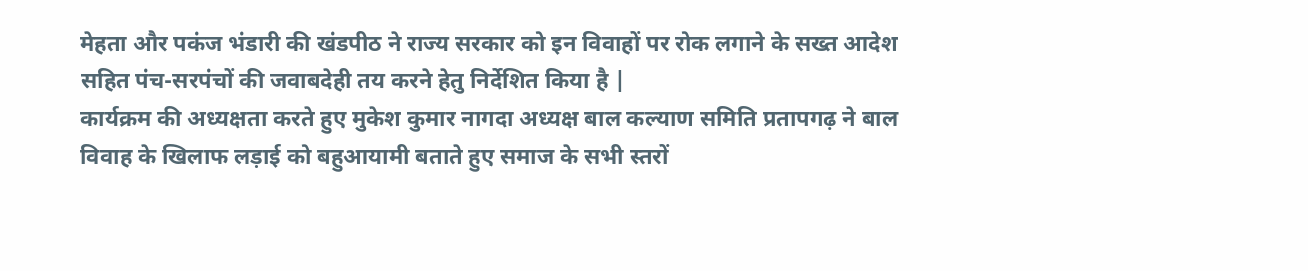मेहता और पकंज भंडारी की खंडपीठ ने राज्य सरकार को इन विवाहों पर रोक लगाने के सख्त आदेश सहित पंच-सरपंचों की जवाबदेही तय करने हेतु निर्देशित किया है |
कार्यक्रम की अध्यक्षता करते हुए मुकेश कुमार नागदा अध्यक्ष बाल कल्याण समिति प्रतापगढ़ ने बाल विवाह के खिलाफ लड़ाई को बहुआयामी बताते हुए समाज के सभी स्तरों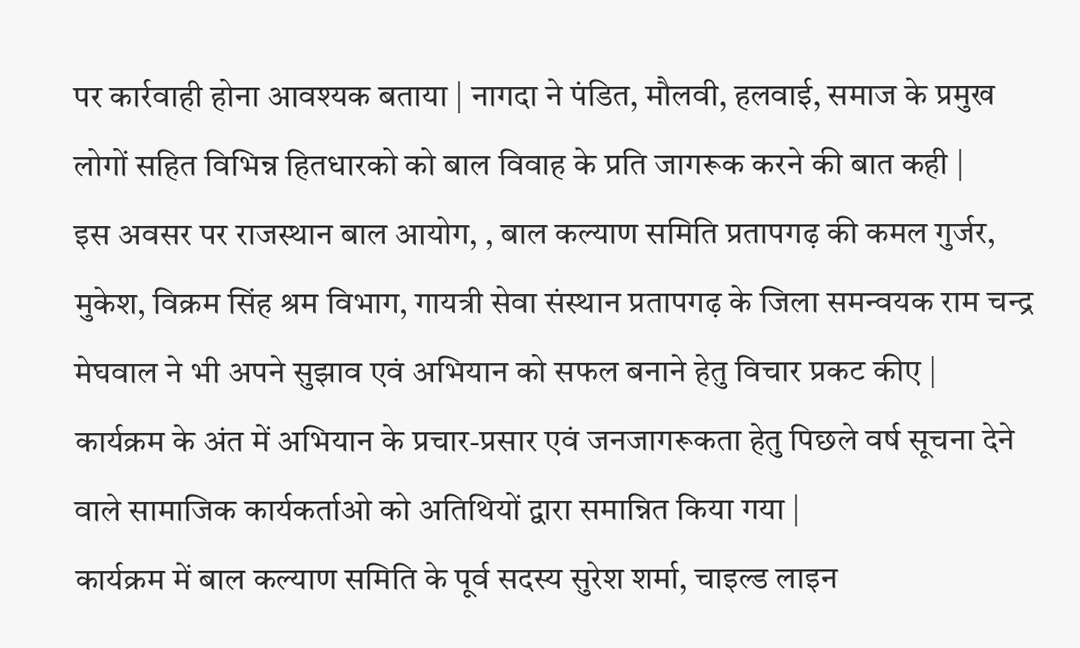पर कार्रवाही होना आवश्यक बताया | नागदा ने पंडित, मौलवी, हलवाई, समाज के प्रमुख लोगों सहित विभिन्न हितधारको को बाल विवाह के प्रति जागरूक करने की बात कही |
इस अवसर पर राजस्थान बाल आयोग, , बाल कल्याण समिति प्रतापगढ़ की कमल गुर्जर, मुकेश, विक्रम सिंह श्रम विभाग, गायत्री सेवा संस्थान प्रतापगढ़ के जिला समन्वयक राम चन्द्र मेघवाल ने भी अपने सुझाव एवं अभियान को सफल बनाने हेतु विचार प्रकट कीए |
कार्यक्रम के अंत में अभियान के प्रचार-प्रसार एवं जनजागरूकता हेतु पिछले वर्ष सूचना देने वाले सामाजिक कार्यकर्ताओ को अतिथियों द्वारा समान्नित किया गया |
कार्यक्रम में बाल कल्याण समिति के पूर्व सदस्य सुरेश शर्मा, चाइल्ड लाइन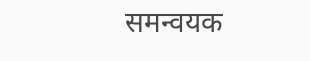समन्वयक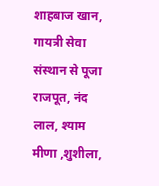शाहबाज खान, गायत्री सेवा संस्थान से पूजा राजपूत, नंद लाल, श्याम मीणा ,शुशीला,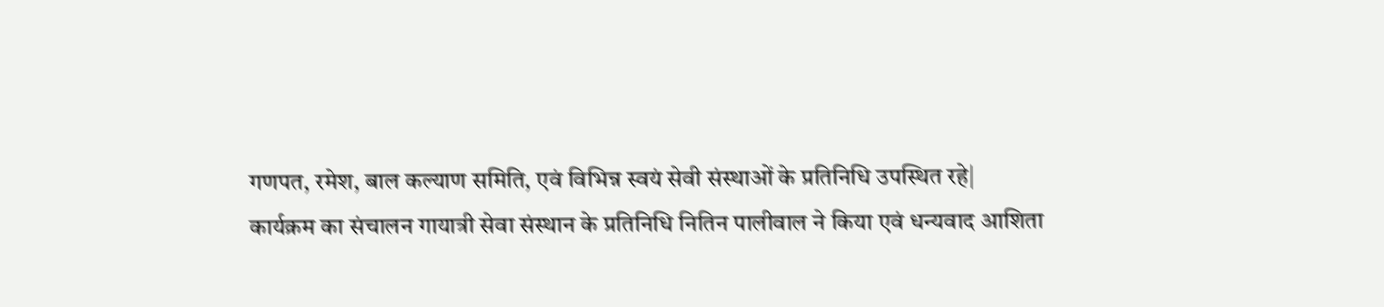गणपत, रमेश, बाल कल्याण समिति, एवं विभिन्न स्वयं सेवी संस्थाओं के प्रतिनिधि उपस्थित रहे|
कार्यक्रम का संचालन गायात्री सेवा संस्थान के प्रतिनिधि नितिन पालीवाल ने किया एवं धन्यवाद आशिता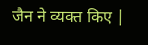जैन ने व्यक्त किए |